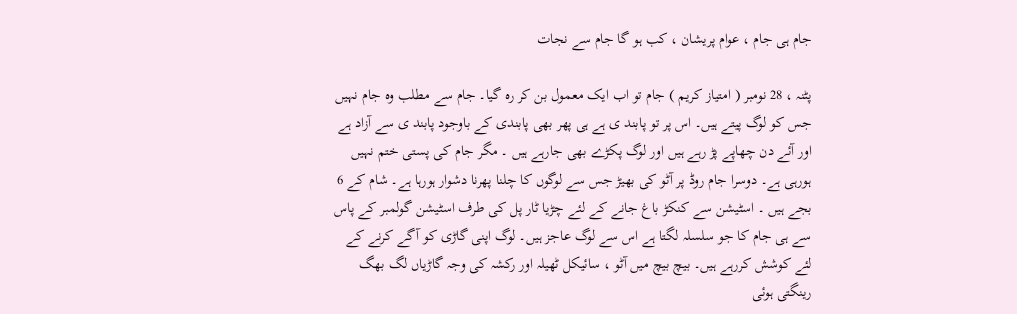جام ہی جام ، عوام پریشان ، کب ہو گا جام سے نجات

پٹنہ ، 28 نومبر ( امتیاز کریم ) جام تو اب ایک معمول بن کر رہ گیا۔ جام سے مطلب وہ جام نہیں جس کو لوگ پیتے ہیں۔ اس پر تو پابند ی ہے ہی پھر بھی پابندی کے باوجود پابند ی سے آزاد ہے اور آئے دن چھاپے پڑ رہے ہیں اور لوگ پکڑے بھی جارہے ہیں ۔ مگر جام کی پستی ختم نہیں ہورہی ہے۔ دوسرا جام روڈ پر آٹو کی بھیڑ جس سے لوگوں کا چلنا پھرنا دشوار ہورہا ہے۔ شام کے 6 بجے ہیں ۔ اسٹیشن سے کنکڑ باغ جانے کے لئے چڑیا ٹار پل کی طرف اسٹیشن گولمبر کے پاس سے ہی جام کا جو سلسلہ لگتا ہے اس سے لوگ عاجز ہیں۔ لوگ اپنی گاڑی کو آگے کرنے کے لئے کوشش کررہے ہیں۔ بیچ بیچ میں آٹو ، سائیکل ٹھیلہ اور رکشہ کی وجہ گاڑیاں لگ بھگ رینگتی ہوئی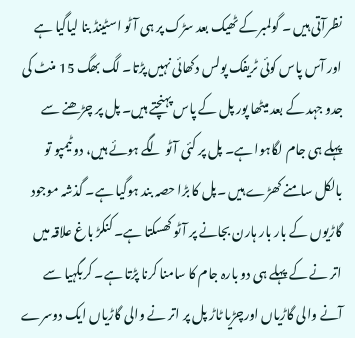نظرآتی ہیں ۔ گولمبرکے ٹھیک بعد سڑک پر ہی آٹو اسٹینڈ بنا لیاگیا ہے اور آس پاس کوئی ٹریفک پولس دکھائی نہیں پڑتا۔ لگ بھگ 15 منٹ کی جدو جہد کے بعد میٹھا پور پل کے پاس پہنچتے ہیں۔ پل پر چڑھنے سے پہلے ہی جام لگاہوا ہے۔ پل پر کئی آٹو لگے ہوئے ہیں، دو ٹیمپو تو بالکل سامنے کھڑے ہیں ۔پل کا بڑا حصہ بند ہوگیا ہے۔ گذشہ موجود گاڑیوں کے بار بار ہارن بجانے پر آٹو کھسکتا ہے۔ کنکڑ باغ علاقہ میں اتر نے کے پہلے ہی دو بارہ جام کا سامنا کرنا پڑتا ہے۔ کربگہیا سے آنے والی گاڑیاں اورچڑیا ٹاڑ پل پر اتر نے والی گاڑیاں ایک دوسرے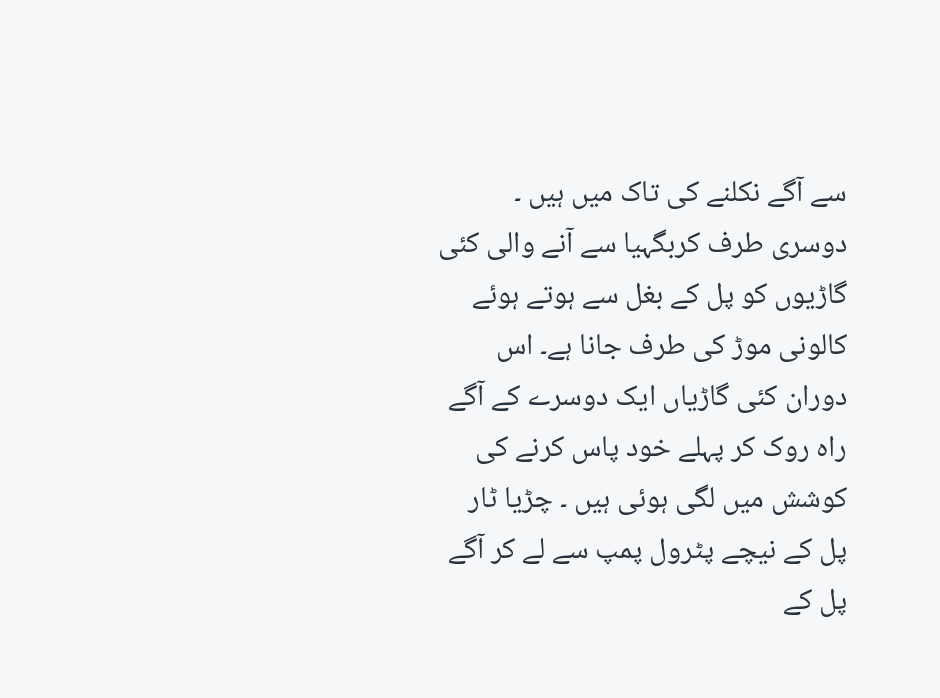سے آگے نکلنے کی تاک میں ہیں ۔ دوسری طرف کربگہیا سے آنے والی کئی گاڑیوں کو پل کے بغل سے ہوتے ہوئے کالونی موڑ کی طرف جانا ہے۔ اس دوران کئی گاڑیاں ایک دوسرے کے آگے راہ روک کر پہلے خود پاس کرنے کی کوشش میں لگی ہوئی ہیں ۔ چڑیا ٹار پل کے نیچے پٹرول پمپ سے لے کر آگے پل کے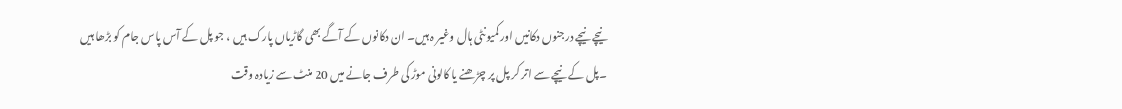نیچے نیچے درجنوں دکانیں اور کمیونٹی ہال وغیر ہ ہیں۔ ان دکانوں کے آگے بھی گاڑیاں پارک ہیں ، جو پل کے آس پاس جام کو بڑھا ہیں ۔پل کے نیچے سے اتر کر پل پر چڑھنے یا کالونی موڑ کی طرف جانے میں 20 منٹ سے زیادہ وقت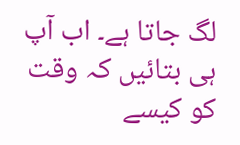لگ جاتا ہے۔ اب آپ ہی بتائیں کہ وقت کو کیسے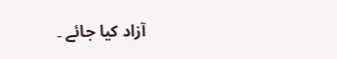آزاد کیا جائے ۔